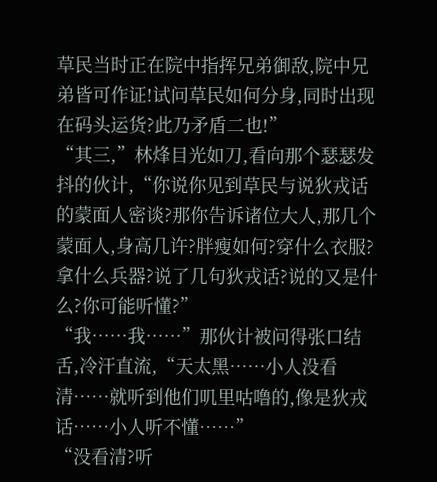草民当时正在院中指挥兄弟御敌,院中兄弟皆可作证!试问草民如何分身,同时出现在码头运货?此乃矛盾二也!”
“其三,”林烽目光如刀,看向那个瑟瑟发抖的伙计,“你说你见到草民与说狄戎话的蒙面人密谈?那你告诉诸位大人,那几个蒙面人,身高几许?胖瘦如何?穿什么衣服?拿什么兵器?说了几句狄戎话?说的又是什么?你可能听懂?”
“我……我……”那伙计被问得张口结舌,冷汗直流,“天太黑……小人没看清……就听到他们叽里咕噜的,像是狄戎话……小人听不懂……”
“没看清?听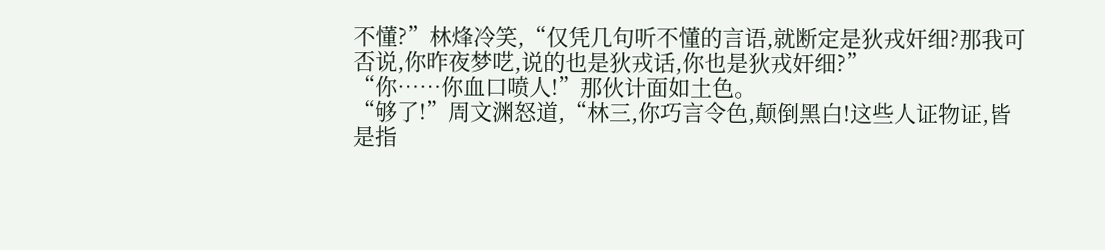不懂?”林烽冷笑,“仅凭几句听不懂的言语,就断定是狄戎奸细?那我可否说,你昨夜梦呓,说的也是狄戎话,你也是狄戎奸细?”
“你……你血口喷人!”那伙计面如土色。
“够了!”周文渊怒道,“林三,你巧言令色,颠倒黑白!这些人证物证,皆是指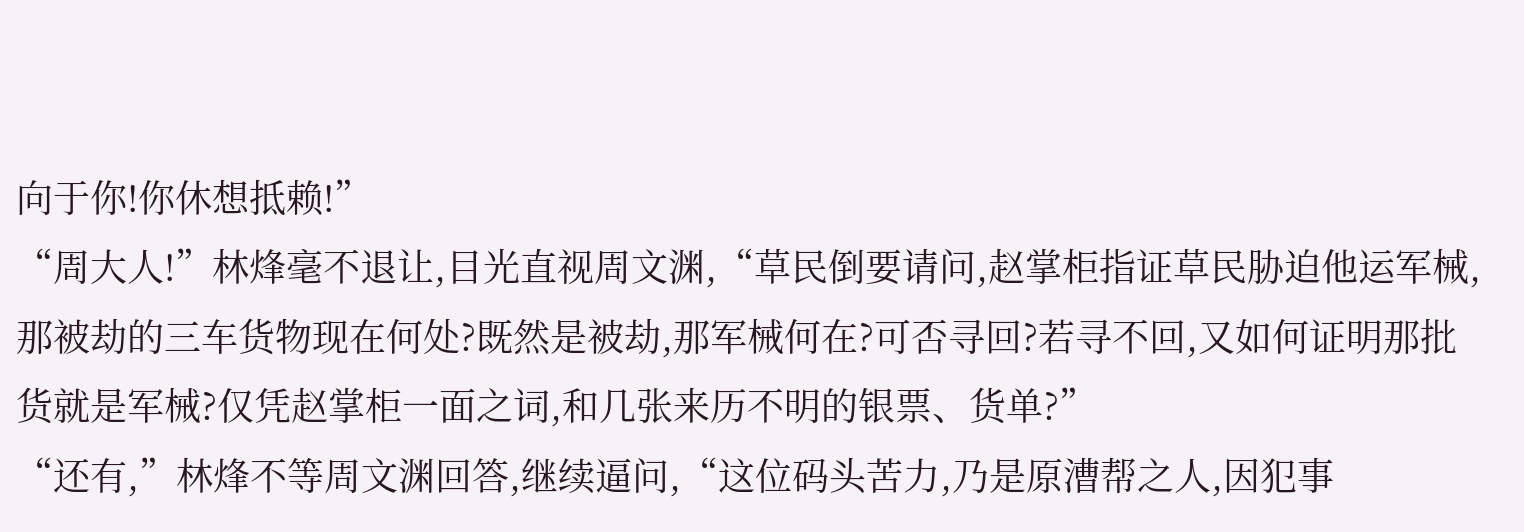向于你!你休想抵赖!”
“周大人!”林烽毫不退让,目光直视周文渊,“草民倒要请问,赵掌柜指证草民胁迫他运军械,那被劫的三车货物现在何处?既然是被劫,那军械何在?可否寻回?若寻不回,又如何证明那批货就是军械?仅凭赵掌柜一面之词,和几张来历不明的银票、货单?”
“还有,”林烽不等周文渊回答,继续逼问,“这位码头苦力,乃是原漕帮之人,因犯事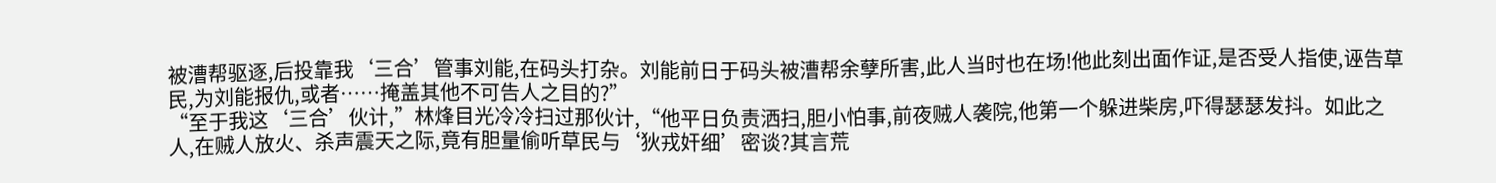被漕帮驱逐,后投靠我‘三合’管事刘能,在码头打杂。刘能前日于码头被漕帮余孽所害,此人当时也在场!他此刻出面作证,是否受人指使,诬告草民,为刘能报仇,或者……掩盖其他不可告人之目的?”
“至于我这‘三合’伙计,”林烽目光冷冷扫过那伙计,“他平日负责洒扫,胆小怕事,前夜贼人袭院,他第一个躲进柴房,吓得瑟瑟发抖。如此之人,在贼人放火、杀声震天之际,竟有胆量偷听草民与‘狄戎奸细’密谈?其言荒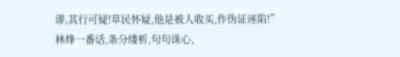谬,其行可疑!草民怀疑,他是被人收买,作伪证诬陷!”
林烽一番话,条分缕析,句句诛心,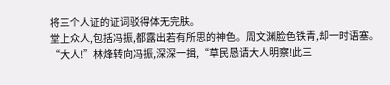将三个人证的证词驳得体无完肤。
堂上众人,包括冯振,都露出若有所思的神色。周文渊脸色铁青,却一时语塞。
“大人!”林烽转向冯振,深深一揖,“草民恳请大人明察!此三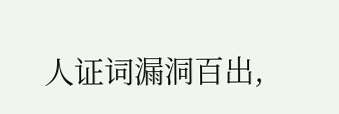人证词漏洞百出,